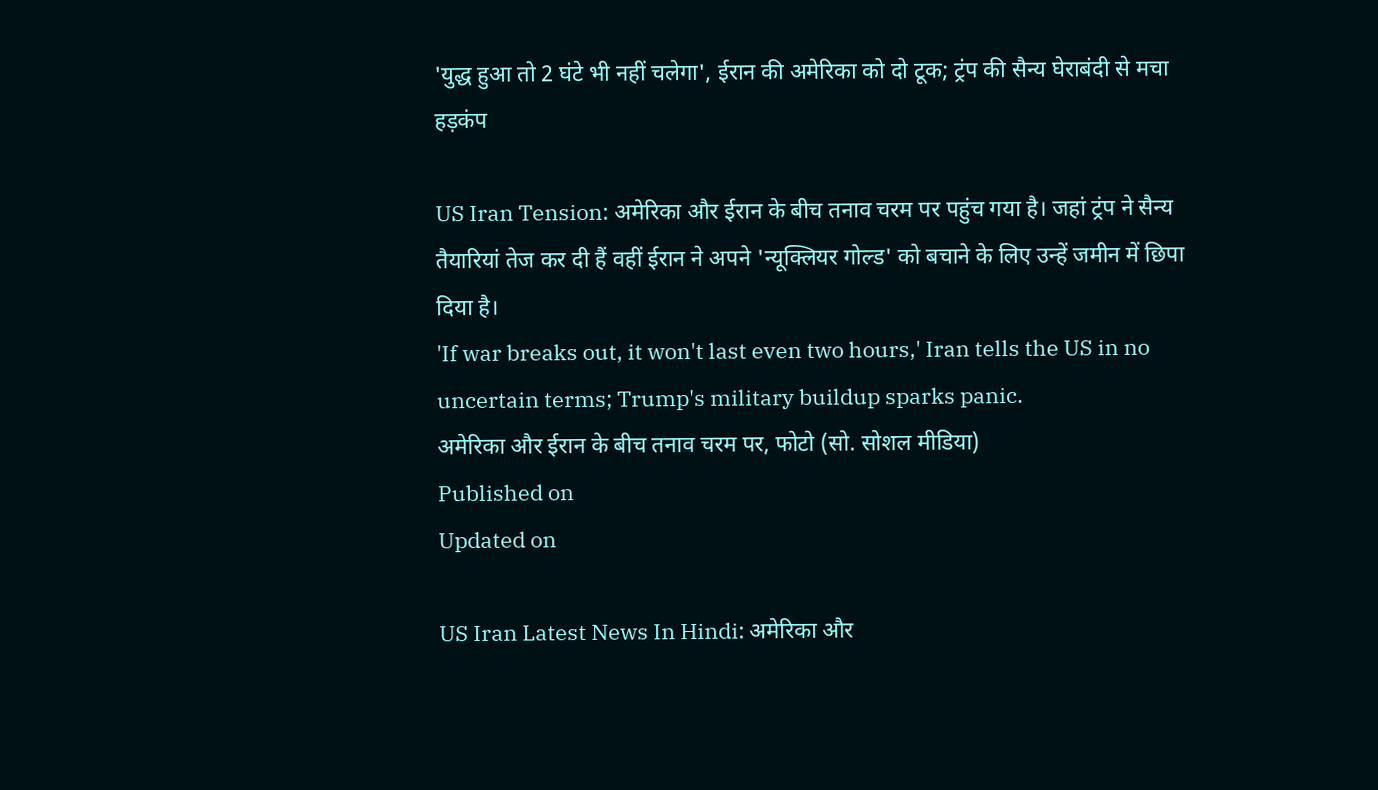'युद्ध हुआ तो 2 घंटे भी नहीं चलेगा', ईरान की अमेरिका को दो टूक; ट्रंप की सैन्य घेराबंदी से मचा हड़कंप

US Iran Tension: अमेरिका और ईरान के बीच तनाव चरम पर पहुंच गया है। जहां ट्रंप ने सैन्य तैयारियां तेज कर दी हैं वहीं ईरान ने अपने 'न्यूक्लियर गोल्ड' को बचाने के लिए उन्हें जमीन में छिपा दिया है।
'If war breaks out, it won't last even two hours,' Iran tells the US in no uncertain terms; Trump's military buildup sparks panic.
अमेरिका और ईरान के बीच तनाव चरम पर, फोटो (सो. सोशल मीडिया)
Published on
Updated on

US Iran Latest News In Hindi: अमेरिका और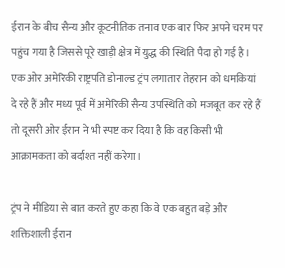ईरान के बीच सैन्य और कूटनीतिक तनाव एक बार फिर अपने चरम पर पहुंच गया है जिससे पूरे खाड़ी क्षेत्र में युद्ध की स्थिति पैदा हो गई है। एक ओर अमेरिकी राष्ट्रपति डोनाल्ड ट्रंप लगातार तेहरान को धमकियां दे रहे हैं और मध्य पूर्व में अमेरिकी सैन्य उपस्थिति को मजबूत कर रहे हैं तो दूसरी ओर ईरान ने भी स्पष्ट कर दिया है कि वह किसी भी आक्रामकता को बर्दाश्त नहीं करेगा।

ट्रंप ने मीडिया से बात करते हुए कहा कि वे एक बहुत बड़े और शक्तिशाली ईरान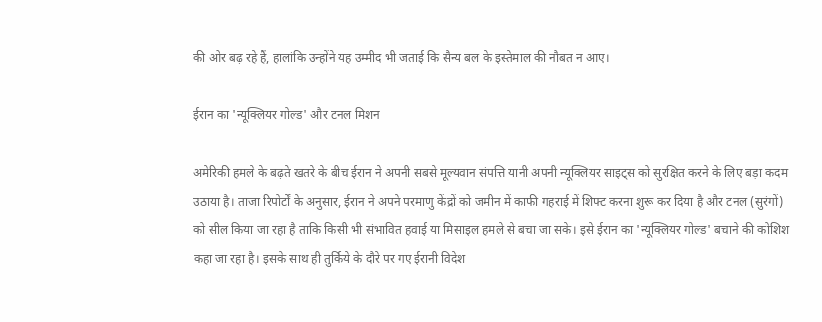की ओर बढ़ रहे हैं, हालांकि उन्होंने यह उम्मीद भी जताई कि सैन्य बल के इस्तेमाल की नौबत न आए।

ईरान का 'न्यूक्लियर गोल्ड' और टनल मिशन

अमेरिकी हमले के बढ़ते खतरे के बीच ईरान ने अपनी सबसे मूल्यवान संपत्ति यानी अपनी न्यूक्लियर साइट्स को सुरक्षित करने के लिए बड़ा कदम उठाया है। ताजा रिपोर्टों के अनुसार, ईरान ने अपने परमाणु केंद्रों को जमीन में काफी गहराई में शिफ्ट करना शुरू कर दिया है और टनल (सुरंगों) को सील किया जा रहा है ताकि किसी भी संभावित हवाई या मिसाइल हमले से बचा जा सके। इसे ईरान का 'न्यूक्लियर गोल्ड' बचाने की कोशिश कहा जा रहा है। इसके साथ ही तुर्किये के दौरे पर गए ईरानी विदेश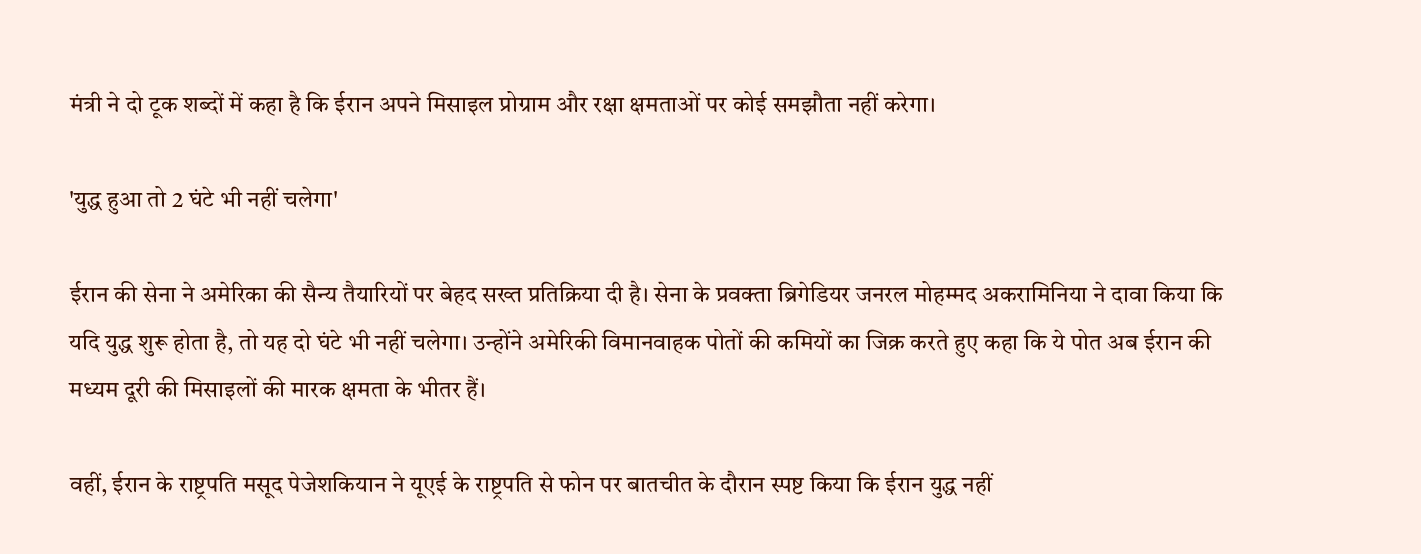मंत्री ने दो टूक शब्दों में कहा है कि ईरान अपने मिसाइल प्रोग्राम और रक्षा क्षमताओं पर कोई समझौता नहीं करेगा।

'युद्ध हुआ तो 2 घंटे भी नहीं चलेगा'

ईरान की सेना ने अमेरिका की सैन्य तैयारियों पर बेहद सख्त प्रतिक्रिया दी है। सेना के प्रवक्ता ब्रिगेडियर जनरल मोहम्मद अकरामिनिया ने दावा किया कि यदि युद्ध शुरू होता है, तो यह दो घंटे भी नहीं चलेगा। उन्होंने अमेरिकी विमानवाहक पोतों की कमियों का जिक्र करते हुए कहा कि ये पोत अब ईरान की मध्यम दूरी की मिसाइलों की मारक क्षमता के भीतर हैं।

वहीं, ईरान के राष्ट्रपति मसूद पेजेशकियान ने यूएई के राष्ट्रपति से फोन पर बातचीत के दौरान स्पष्ट किया कि ईरान युद्ध नहीं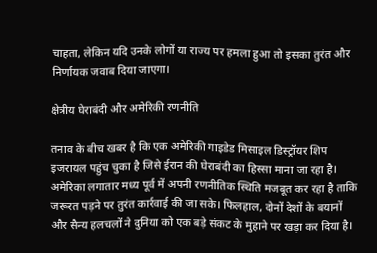चाहता, लेकिन यदि उनके लोगों या राज्य पर हमला हुआ तो इसका तुरंत और निर्णायक जवाब दिया जाएगा।

क्षेत्रीय घेराबंदी और अमेरिकी रणनीति

तनाव के बीच खबर है कि एक अमेरिकी गाइडेड मिसाइल डिस्ट्रॉयर शिप इजरायल पहुंच चुका है जिसे ईरान की घेराबंदी का हिस्सा माना जा रहा है। अमेरिका लगातार मध्य पूर्व में अपनी रणनीतिक स्थिति मजबूत कर रहा है ताकि जरूरत पड़ने पर तुरंत कार्रवाई की जा सके। फिलहाल, दोनों देशों के बयानों और सैन्य हलचलों ने दुनिया को एक बड़े संकट के मुहाने पर खड़ा कर दिया है।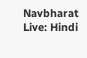Navbharat Live: Hindi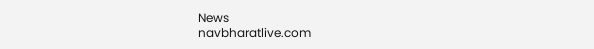News
navbharatlive.com